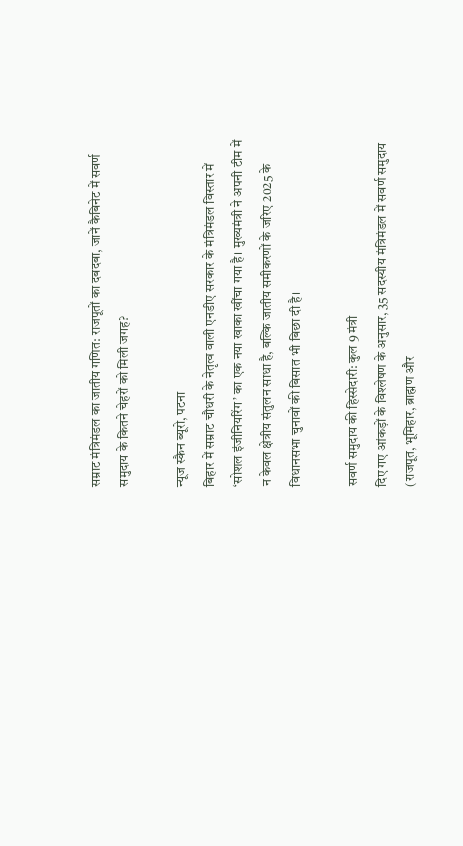सम्राट मंत्रिमंडल का जातीय गणित: राजपूतों का दबदबा, जानें कैबिनेट में सवर्ण समुदाय के कितने चेहरों को मिली जगह?

न्यूज स्कैन ब्यूरो, पटना
बिहार में सम्राट चौधरी के नेतृत्व वाली एनडीए सरकार के मंत्रिमंडल विस्तार में ‘सोशल इंजीनियरिंग’ का एक नया खाका खींचा गया है। मुख्यमंत्री ने अपनी टीम में न केवल क्षेत्रीय संतुलन साधा है, बल्कि जातीय समीकरणों के जरिए 2025 के विधानसभा चुनावों की बिसात भी बिछा दी है।

सवर्ण समुदाय की हिस्सेदारी: कुल 9 मंत्री
दिए गए आंकड़ों के विश्लेषण के अनुसार, 35 सदस्यीय मंत्रिमंडल में सवर्ण समुदाय (राजपूत, भूमिहार, ब्राह्मण और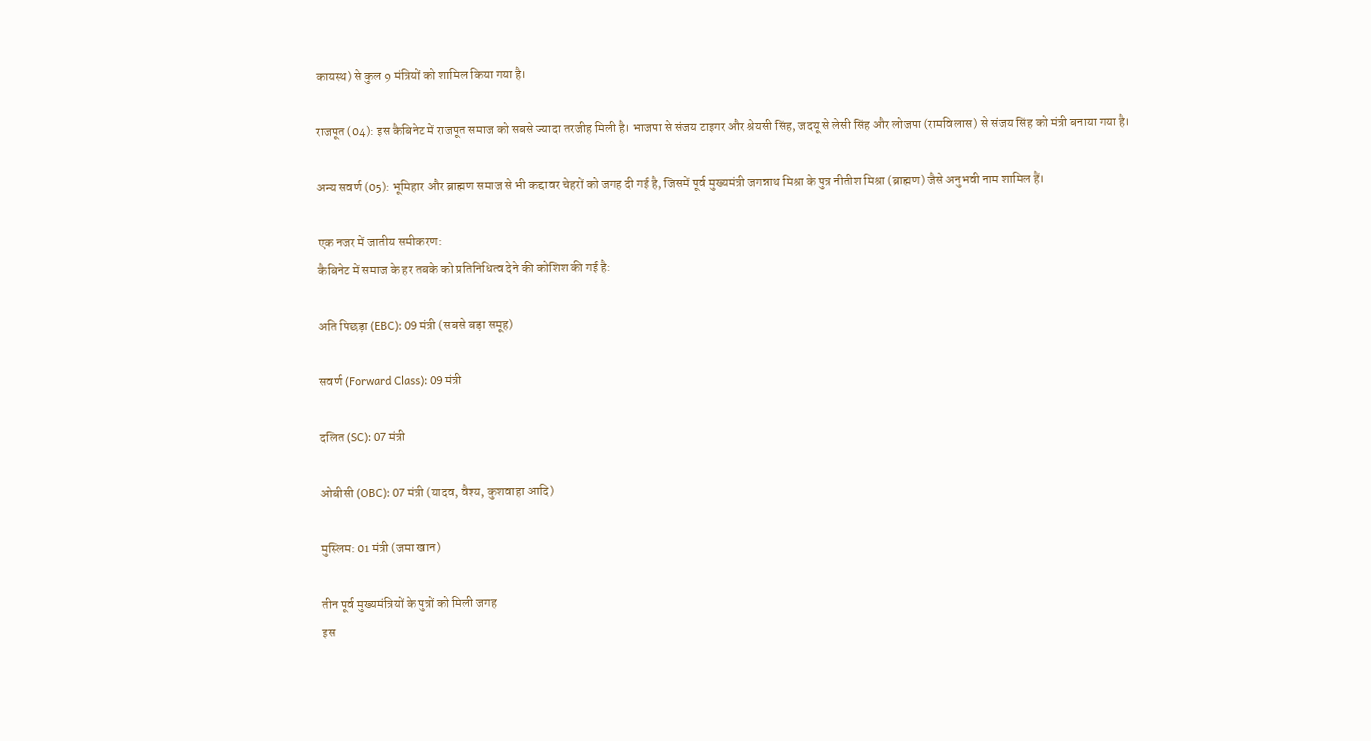कायस्थ) से कुल 9 मंत्रियों को शामिल किया गया है।

राजपूत (04): इस कैबिनेट में राजपूत समाज को सबसे ज्यादा तरजीह मिली है। भाजपा से संजय टाइगर और श्रेयसी सिंह, जदयू से लेसी सिंह और लोजपा (रामविलास) से संजय सिंह को मंत्री बनाया गया है।

अन्य सवर्ण (05): भूमिहार और ब्राह्मण समाज से भी कद्दावर चेहरों को जगह दी गई है, जिसमें पूर्व मुख्यमंत्री जगन्नाथ मिश्रा के पुत्र नीतीश मिश्रा (ब्राह्मण) जैसे अनुभवी नाम शामिल हैं।

एक नजर में जातीय समीकरण:
कैबिनेट में समाज के हर तबके को प्रतिनिधित्व देने की कोशिश की गई है:

अति पिछड़ा (EBC): 09 मंत्री (सबसे बड़ा समूह)

सवर्ण (Forward Class): 09 मंत्री

दलित (SC): 07 मंत्री

ओबीसी (OBC): 07 मंत्री (यादव, वैश्य, कुशवाहा आदि)

मुस्लिम: 01 मंत्री (जमा खान)

तीन पूर्व मुख्यमंत्रियों के पुत्रों को मिली जगह
इस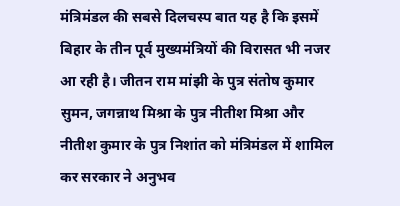मंत्रिमंडल की सबसे दिलचस्प बात यह है कि इसमें बिहार के तीन पूर्व मुख्यमंत्रियों की विरासत भी नजर आ रही है। जीतन राम मांझी के पुत्र संतोष कुमार सुमन, जगन्नाथ मिश्रा के पुत्र नीतीश मिश्रा और नीतीश कुमार के पुत्र निशांत को मंत्रिमंडल में शामिल कर सरकार ने अनुभव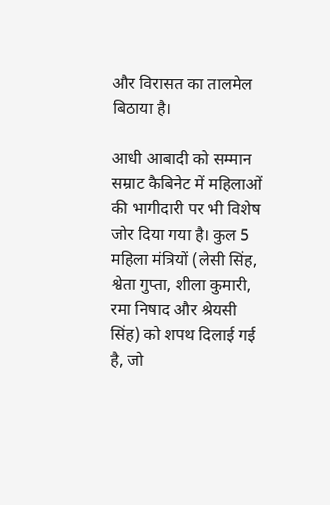और विरासत का तालमेल बिठाया है।

आधी आबादी को सम्मान
सम्राट कैबिनेट में महिलाओं की भागीदारी पर भी विशेष जोर दिया गया है। कुल 5 महिला मंत्रियों (लेसी सिंह, श्वेता गुप्ता, शीला कुमारी, रमा निषाद और श्रेयसी सिंह) को शपथ दिलाई गई है, जो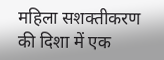महिला सशक्तीकरण की दिशा में एक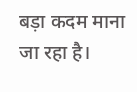बड़ा कदम माना जा रहा है।